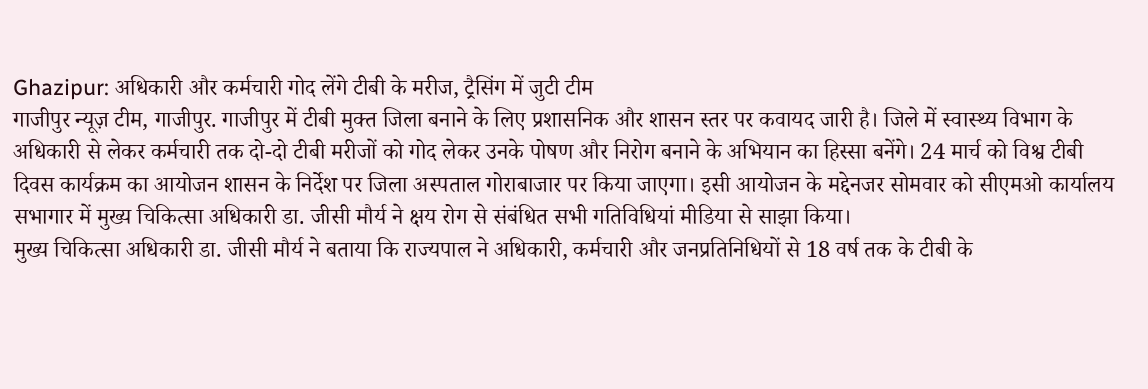Ghazipur: अधिकारी और कर्मचारी गोद लेंगे टीबी के मरीज, ट्रैसिंग में जुटी टीम
गाजीपुर न्यूज़ टीम, गाजीपुर. गाजीपुर में टीबी मुक्त जिला बनाने के लिए प्रशासनिक और शासन स्तर पर कवायद जारी है। जिले में स्वास्थ्य विभाग के अधिकारी से लेकर कर्मचारी तक दो-दो टीबी मरीजों को गोद लेकर उनके पोषण और निरोग बनाने के अभियान का हिस्सा बनेंगे। 24 मार्च को विश्व टीबी दिवस कार्यक्रम का आयोजन शासन के निर्देश पर जिला अस्पताल गोराबाजार पर किया जाएगा। इसी आयोजन के मद्देनजर सोमवार को सीएमओ कार्यालय सभागार में मुख्य चिकित्सा अधिकारी डा. जीसी मौर्य ने क्षय रोग से संबंधित सभी गतिविधियां मीडिया से साझा किया।
मुख्य चिकित्सा अधिकारी डा. जीसी मौर्य ने बताया कि राज्यपाल ने अधिकारी, कर्मचारी और जनप्रतिनिधियों से 18 वर्ष तक के टीबी के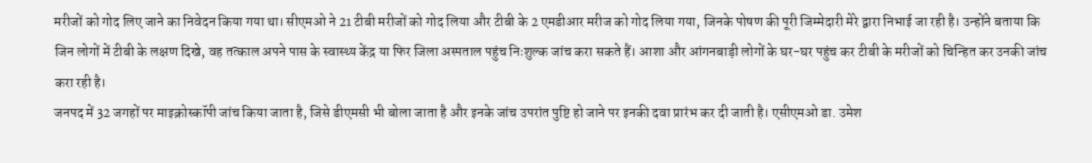मरीजों को गोद लिए जाने का निवेदन किया गया था। सीएमओ ने 21 टीबी मरीजों को गोद लिया और टीबी के 2 एमडीआर मरीज को गोद लिया गया, जिनके पोषण की पूरी जिम्मेदारी मेरे द्वारा निभाई जा रही है। उन्होंने बताया कि जिन लोगों में टीबी के लक्षण दिखे, वह तत्काल अपने पास के स्वास्थ्य केंद्र या फिर जिला अस्पताल पहुंच निःशुल्क जांच करा सकते हैं। आशा और आंगनबाड़ी लोगों के घर-घर पहुंच कर टीबी के मरीजों को चिन्हित कर उनकी जांच करा रही है।
जनपद में 32 जगहों पर माइक्रोस्कॉपी जांच किया जाता है, जिसे डीएमसी भी बोला जाता है और इनके जांच उपरांत पुष्टि हो जाने पर इनकी दवा प्रारंभ कर दी जाती है। एसीएमओ डा. उमेश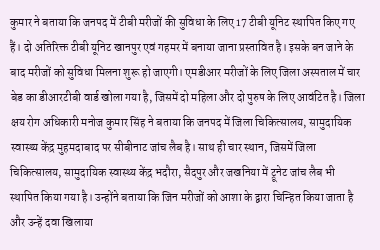कुमार ने बताया कि जनपद में टीबी मरीजों की सुविधा के लिए 17 टीबी यूनिट स्थापित किए गए हैं। दो अतिरिक्त टीबी यूनिट खानपुर एवं गहमर में बनाया जाना प्रस्तावित है। इसके बन जाने के बाद मरीजों को सुविधा मिलना शुरू हो जाएगी। एमडीआर मरीजों के लिए जिला अस्पताल में चार बेड का डीआरटीबी वार्ड खोला गया है, जिसमें दो महिला और दो पुरुष के लिए आवंटित है। जिला क्षय रोग अधिकारी मनोज कुमार सिंह ने बताया कि जनपद में जिला चिकित्सालय, सामुदायिक स्वास्थ्य केंद्र मुहमदाबाद पर सीबीनाट जांच लैब है। साथ ही चार स्थान, जिसमें जिला चिकित्सालय, सामुदायिक स्वास्थ्य केंद्र भदौरा, सैदपुर और जखनिया में ट्रूनेट जांच लैब भी स्थापित किया गया है। उन्होंने बताया कि जिन मरीजों को आशा के द्वारा चिन्हित किया जाता है और उन्हें दवा खिलाया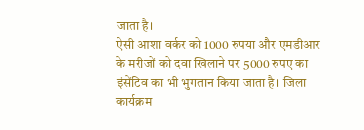जाता है।
ऐसी आशा वर्कर को 1000 रुपया और एमडीआर के मरीजों को दवा खिलाने पर 5000 रुपए का इंसेंटिव का भी भुगतान किया जाता है। जिला कार्यक्रम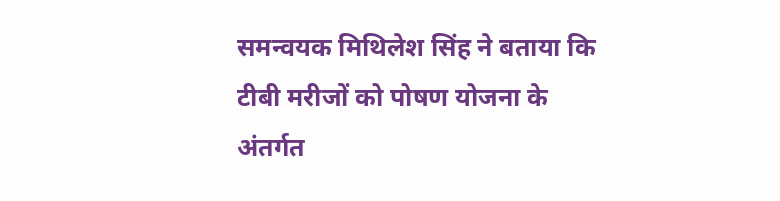समन्वयक मिथिलेश सिंह ने बताया कि टीबी मरीजों को पोषण योजना के अंतर्गत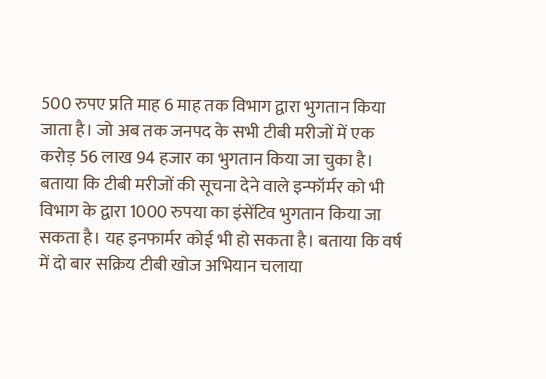500 रुपए प्रति माह 6 माह तक विभाग द्वारा भुगतान किया जाता है। जो अब तक जनपद के सभी टीबी मरीजों में एक करोड़ 56 लाख 94 हजार का भुगतान किया जा चुका है। बताया कि टीबी मरीजों की सूचना देने वाले इन्फॉर्मर को भी विभाग के द्वारा 1000 रुपया का इंसेंटिव भुगतान किया जा सकता है। यह इनफार्मर कोई भी हो सकता है। बताया कि वर्ष में दो बार सक्रिय टीबी खोज अभियान चलाया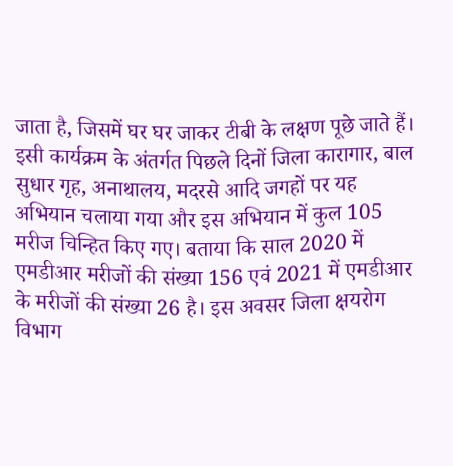जाता है, जिसमें घर घर जाकर टीबी के लक्षण पूछे जाते हैं। इसी कार्यक्रम के अंतर्गत पिछले दिनों जिला कारागार, बाल सुधार गृह, अनाथालय, मदरसे आदि जगहों पर यह अभियान चलाया गया और इस अभियान में कुल 105 मरीज चिन्हित किए गए। बताया कि साल 2020 में एमडीआर मरीजों की संख्या 156 एवं 2021 में एमडीआर के मरीजों की संख्या 26 है। इस अवसर जिला क्षयरोग विभाग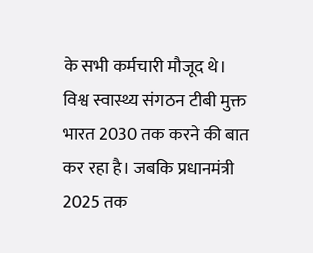के सभी कर्मचारी मौजूद थे।
विश्व स्वास्थ्य संगठन टीबी मुक्त भारत 2030 तक करने की बात कर रहा है। जबकि प्रधानमंत्री 2025 तक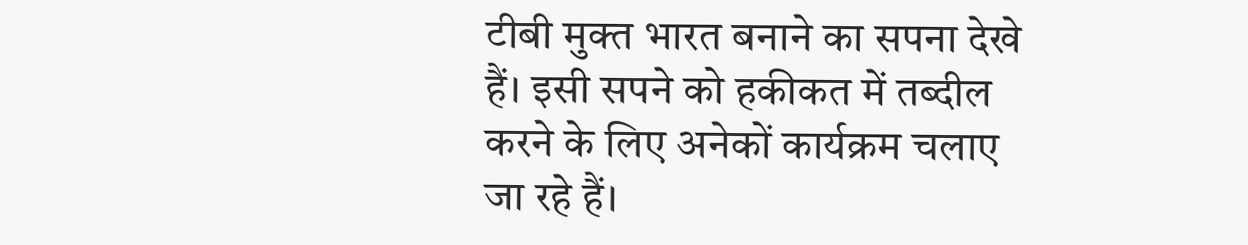टीबी मुक्त भारत बनाने का सपना देखे हैं। इसी सपने को हकीकत में तब्दील करने के लिए अनेकों कार्यक्रम चलाए जा रहे हैं।